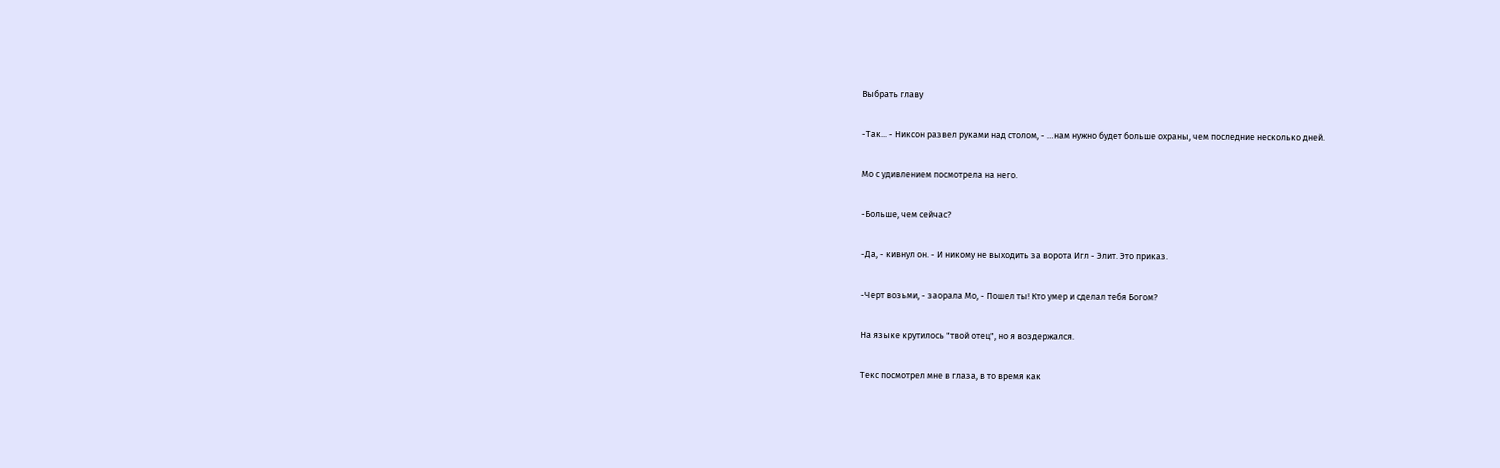Выбрать главу

-Так... - Никсон развел руками над столом, - …нам нужно будет больше охраны, чем последние несколько дней.

Мо с удивлением посмотрела на него.

-Больше, чем сейчас?

-Да, - кивнул он. - И никому не выходить за ворота Игл - Элит. Это приказ.

-Черт возьми, - заорала Мо, - Пошел ты! Кто умер и сделал тебя Богом?

На языке крутилось "твой отец", но я воздержался.

Текс посмотрел мне в глаза, в то время как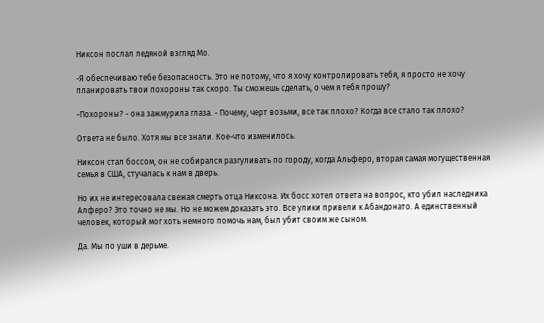Никсон послал ледяной взгляд Мо.

-Я обеспечиваю тебе безопасность. Это не потому, что я хочу контролировать тебя, я просто не хочу планировать твои похороны так скоро. Ты сможешь сделать, о чем я тебя прошу?

-Похороны? - она зажмурила глаза. - Почему, черт возьми, все так плохо? Когда все стало так плохо?

Ответа не было. Хотя мы все знали. Кое-что изменилось.

Никсон стал боссом, он не собирался разгуливать по городу, когда Альферо, вторая самая могущественная семья в США, стучалась к нам в дверь.

Но их не интересовала свежая смерть отца Никсона. Их босс хотел ответа на вопрос, кто убил наследника Алферо? Это точно не мы. Но не можем доказать это. Все улики привели к Абандонато. А единственный человек, который мог хоть немного помочь нам, был убит своим же сыном.

Да. Мы по уши в дерьме.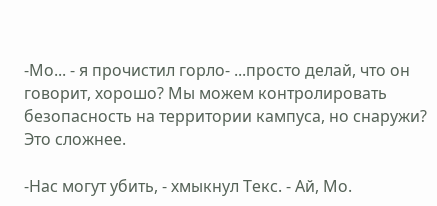-Мо... - я прочистил горло- ...просто делай, что он говорит, хорошо? Мы можем контролировать безопасность на территории кампуса, но снаружи? Это сложнее.

-Нас могут убить, - хмыкнул Текс. - Ай, Мо.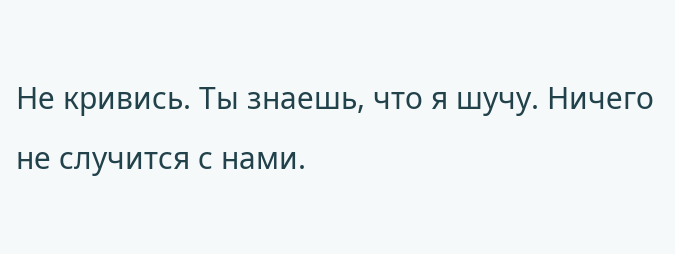Не кривись. Ты знаешь, что я шучу. Ничего не случится с нами.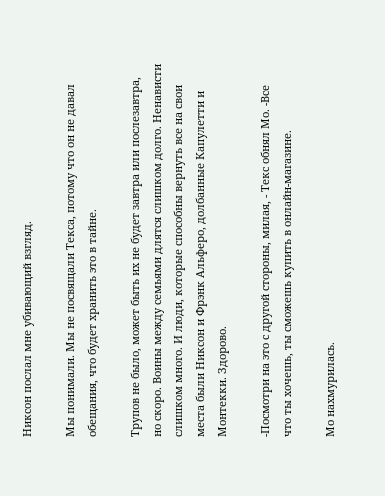Никсон послал мне убивающий взгляд.

Мы понимали. Мы не посвящали Текса, потому что он не давал обещания, что будет хранить это в тайне.

Трупов не было, может быть их не будет завтра или послезавтра, но скоро. Воины между семьями длятся слишком долго. Ненависти слишком много. И люди, которые способны вернуть все на свои места были Никсон и Фрэнк Альферо, долбанные Капулетти и Монтекки. Здорово.

-Посмотри на это с другой стороны, милая, - Текс обнял Мо. -Все что ты хочешь, ты сможешь купить в онлайн-магазине.

Мо нахмурилась.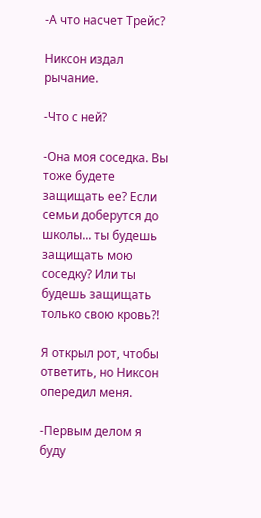-А что насчет Трейс?

Никсон издал рычание.

-Что с ней?

-Она моя соседка. Вы тоже будете защищать ее? Если семьи доберутся до школы... ты будешь защищать мою соседку? Или ты будешь защищать только свою кровь?!

Я открыл рот, чтобы ответить, но Никсон опередил меня.

-Первым делом я буду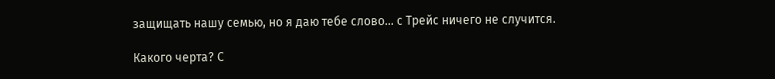защищать нашу семью, но я даю тебе слово... с Трейс ничего не случится.

Какого черта? С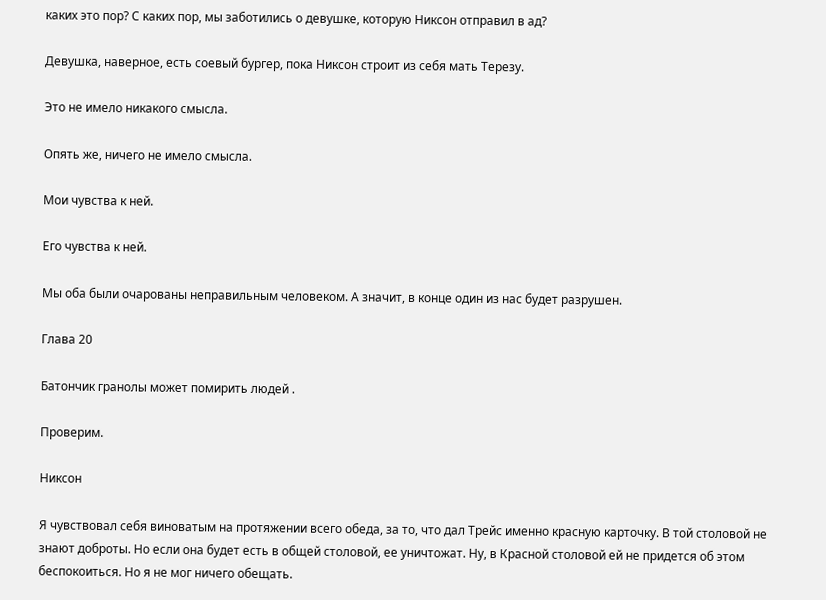каких это пор? С каких пор, мы заботились о девушке, которую Никсон отправил в ад?

Девушка, наверное, есть соевый бургер, пока Никсон строит из себя мать Терезу.

Это не имело никакого смысла.

Опять же, ничего не имело смысла.

Мои чувства к ней.

Его чувства к ней.

Мы оба были очарованы неправильным человеком. А значит, в конце один из нас будет разрушен.

Глава 20

Батончик гранолы может помирить людей .

Проверим.

Никсон

Я чувствовал себя виноватым на протяжении всего обеда, за то, что дал Трейс именно красную карточку. В той столовой не знают доброты. Но если она будет есть в общей столовой, ее уничтожат. Ну, в Красной столовой ей не придется об этом беспокоиться. Но я не мог ничего обещать.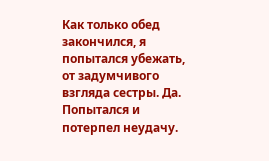Как только обед закончился, я попытался убежать, от задумчивого взгляда сестры. Да. Попытался и потерпел неудачу.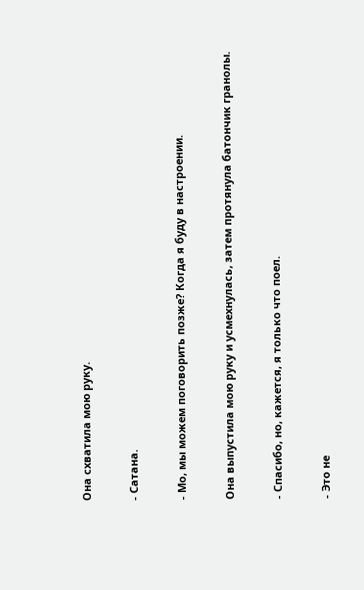Она схватила мою руку.

- Сатана.

- Мо, мы можем поговорить позже? Когда я буду в настроении.

Она выпустила мою руку и усмехнулась, затем протянула батончик гранолы.

- Спасибо, но, кажется, я только что поел.

- Это не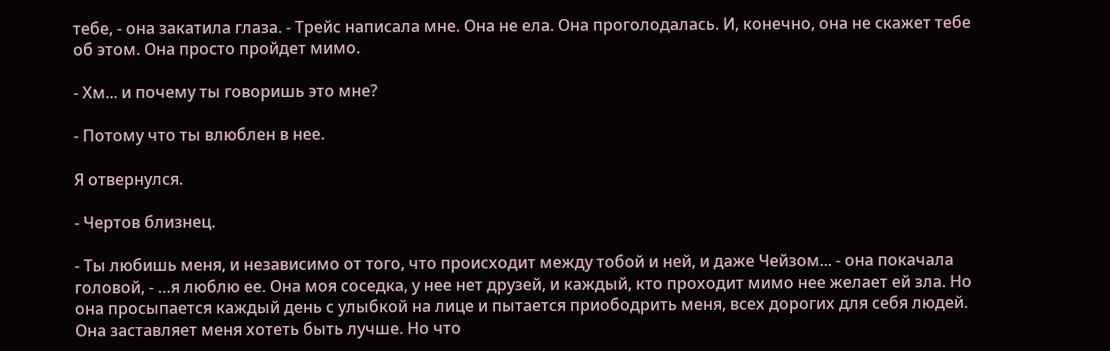тебе, - она закатила глаза. - Трейс написала мне. Она не ела. Она проголодалась. И, конечно, она не скажет тебе об этом. Она просто пройдет мимо.

- Хм... и почему ты говоришь это мне?

- Потому что ты влюблен в нее.

Я отвернулся.

- Чертов близнец.

- Ты любишь меня, и независимо от того, что происходит между тобой и ней, и даже Чейзом... - она покачала головой, - …я люблю ее. Она моя соседка, у нее нет друзей, и каждый, кто проходит мимо нее желает ей зла. Но она просыпается каждый день с улыбкой на лице и пытается приободрить меня, всех дорогих для себя людей. Она заставляет меня хотеть быть лучше. Но что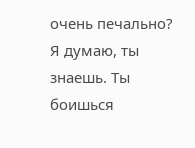очень печально? Я думаю, ты знаешь. Ты боишься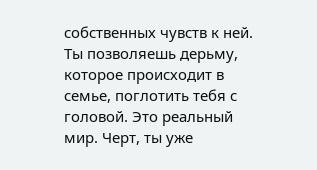собственных чувств к ней. Ты позволяешь дерьму, которое происходит в семье, поглотить тебя с головой. Это реальный мир. Черт, ты уже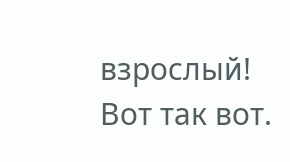взрослый! Вот так вот.